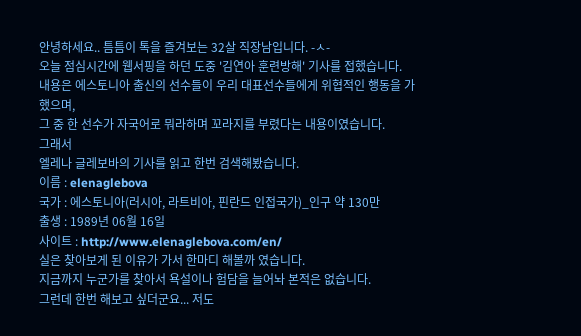안녕하세요.. 틈틈이 톡을 즐겨보는 32살 직장남입니다. -ㅅ-
오늘 점심시간에 웹서핑을 하던 도중 '김연아 훈련방해' 기사를 접했습니다.
내용은 에스토니아 출신의 선수들이 우리 대표선수들에게 위협적인 행동을 가했으며,
그 중 한 선수가 자국어로 뭐라하며 꼬라지를 부렸다는 내용이였습니다.
그래서
엘레나 글레보바의 기사를 읽고 한번 검색해봤습니다.
이름 : elenaglebova
국가 : 에스토니아(러시아, 라트비아, 핀란드 인접국가)_인구 약 130만
출생 : 1989년 06월 16일
사이트 : http://www.elenaglebova.com/en/
실은 찾아보게 된 이유가 가서 한마디 해볼까 였습니다.
지금까지 누군가를 찾아서 욕설이나 험담을 늘어놔 본적은 없습니다.
그런데 한번 해보고 싶더군요... 저도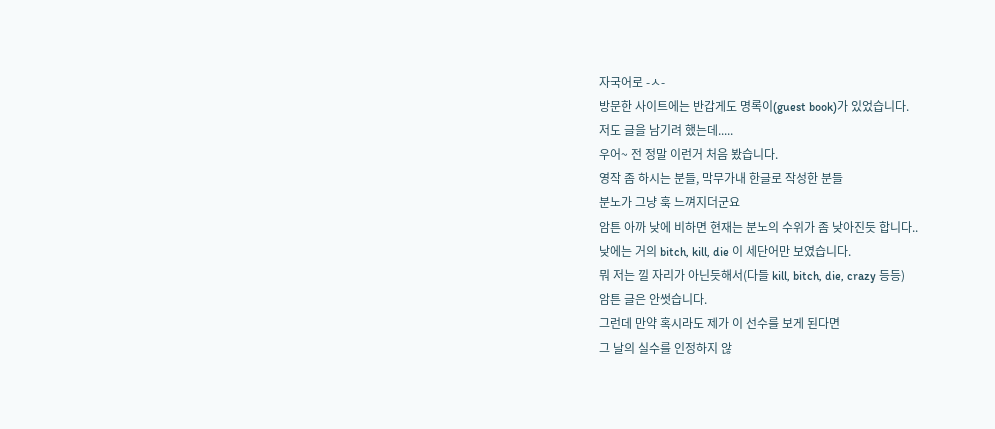자국어로 -ㅅ-
방문한 사이트에는 반갑게도 명록이(guest book)가 있었습니다.
저도 글을 남기려 했는데.....
우어~ 전 정말 이런거 처음 봤습니다.
영작 좀 하시는 분들, 막무가내 한글로 작성한 분들
분노가 그냥 훅 느껴지더군요
암튼 아까 낮에 비하면 현재는 분노의 수위가 좀 낮아진듯 합니다..
낮에는 거의 bitch, kill, die 이 세단어만 보였습니다.
뭐 저는 낄 자리가 아닌듯해서(다들 kill, bitch, die, crazy 등등)
암튼 글은 안썻습니다.
그런데 만약 혹시라도 제가 이 선수를 보게 된다면
그 날의 실수를 인정하지 않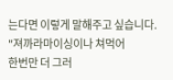는다면 이렇게 말해주고 싶습니다.
"져까라마이싱이나 쳐먹어
한번만 더 그러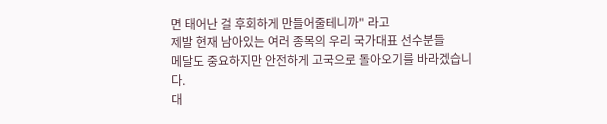면 태어난 걸 후회하게 만들어줄테니까" 라고
제발 현재 남아있는 여러 종목의 우리 국가대표 선수분들
메달도 중요하지만 안전하게 고국으로 돌아오기를 바라겠습니다.
대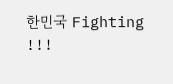한민국 Fighting !!!